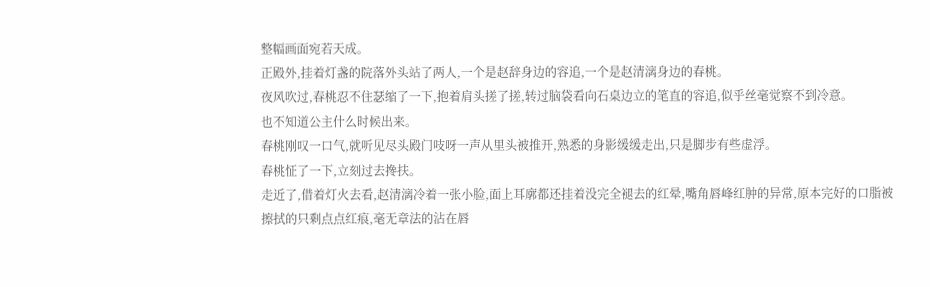整幅画面宛若天成。
正殿外,挂着灯盏的院落外头站了两人,一个是赵辞身边的容追,一个是赵清漓身边的春桃。
夜风吹过,春桃忍不住瑟缩了一下,抱着肩头搓了搓,转过脑袋看向石桌边立的笔直的容追,似乎丝毫觉察不到冷意。
也不知道公主什么时候出来。
春桃刚叹一口气,就听见尽头殿门吱呀一声从里头被推开,熟悉的身影缓缓走出,只是脚步有些虚浮。
春桃怔了一下,立刻过去搀扶。
走近了,借着灯火去看,赵清漓冷着一张小脸,面上耳廓都还挂着没完全褪去的红晕,嘴角唇峰红肿的异常,原本完好的口脂被擦拭的只剩点点红痕,毫无章法的沾在唇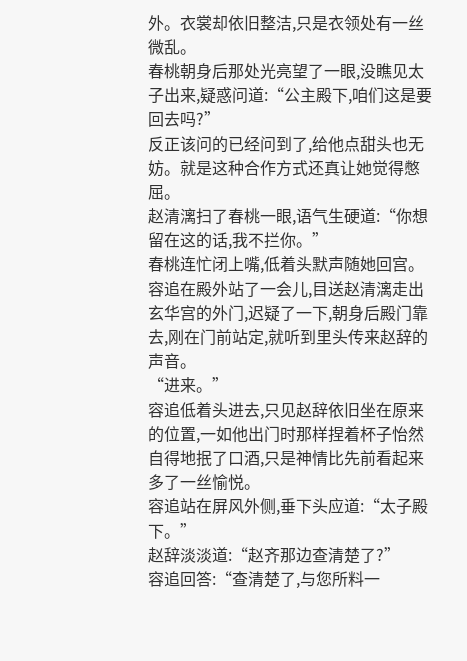外。衣裳却依旧整洁,只是衣领处有一丝微乱。
春桃朝身后那处光亮望了一眼,没瞧见太子出来,疑惑问道:“公主殿下,咱们这是要回去吗?”
反正该问的已经问到了,给他点甜头也无妨。就是这种合作方式还真让她觉得憋屈。
赵清漓扫了春桃一眼,语气生硬道:“你想留在这的话,我不拦你。”
春桃连忙闭上嘴,低着头默声随她回宫。
容追在殿外站了一会儿,目送赵清漓走出玄华宫的外门,迟疑了一下,朝身后殿门靠去,刚在门前站定,就听到里头传来赵辞的声音。
“进来。”
容追低着头进去,只见赵辞依旧坐在原来的位置,一如他出门时那样捏着杯子怡然自得地抿了口酒,只是神情比先前看起来多了一丝愉悦。
容追站在屏风外侧,垂下头应道:“太子殿下。”
赵辞淡淡道:“赵齐那边查清楚了?”
容追回答:“查清楚了,与您所料一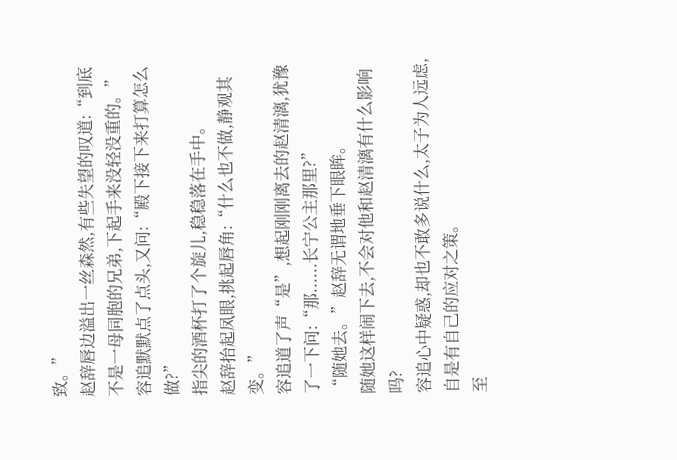致。”
赵辞唇边溢出一丝森然,有些失望的叹道:“到底不是一母同胞的兄弟,下起手来没轻没重的。”
容追默默点了点头,又问:“殿下接下来打算怎么做?”
指尖的酒杯打了个旋儿,稳稳落在手中。
赵辞抬起凤眼,挑起唇角:“什么也不做,静观其变。”
容追道了声“是”,想起刚刚离去的赵清漓,犹豫了一下问:“那......长宁公主那里?”
“随她去。”赵辞无谓地垂下眼眸。
随她这样闹下去,不会对他和赵清漓有什么影响吗?
容追心中疑惑,却也不敢多说什么,太子为人远虑,自是有自己的应对之策。
至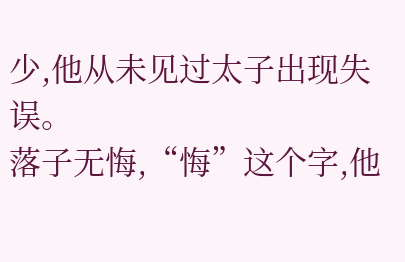少,他从未见过太子出现失误。
落子无悔,“悔”这个字,他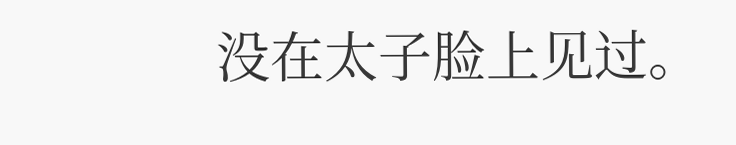没在太子脸上见过。